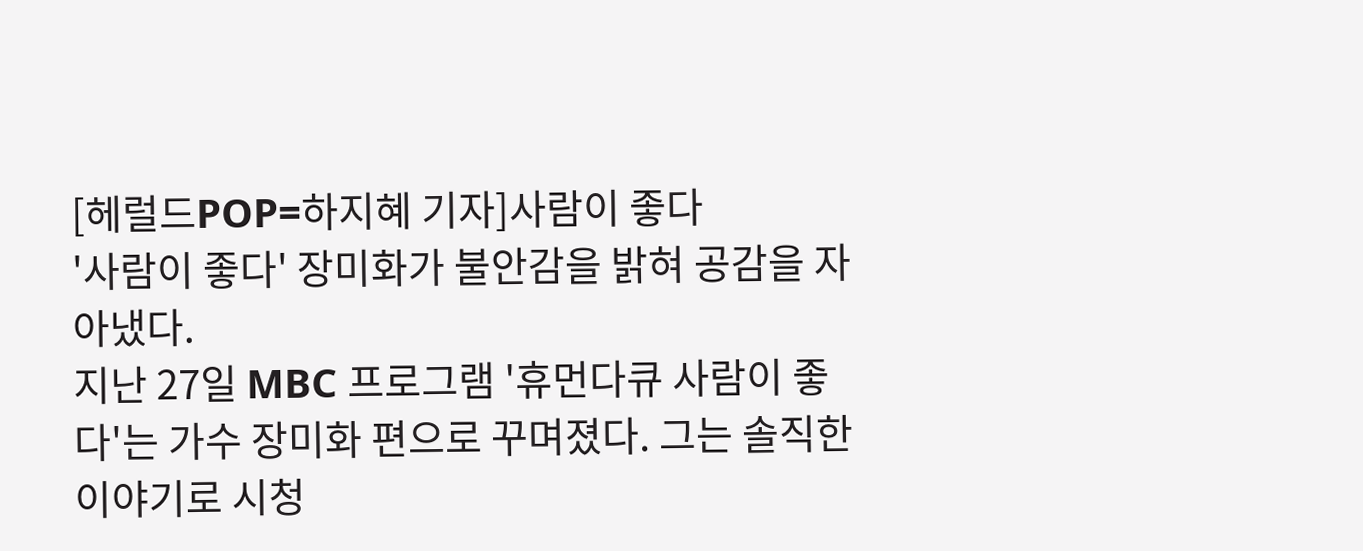[헤럴드POP=하지혜 기자]사람이 좋다
'사람이 좋다' 장미화가 불안감을 밝혀 공감을 자아냈다.
지난 27일 MBC 프로그램 '휴먼다큐 사람이 좋다'는 가수 장미화 편으로 꾸며졌다. 그는 솔직한 이야기로 시청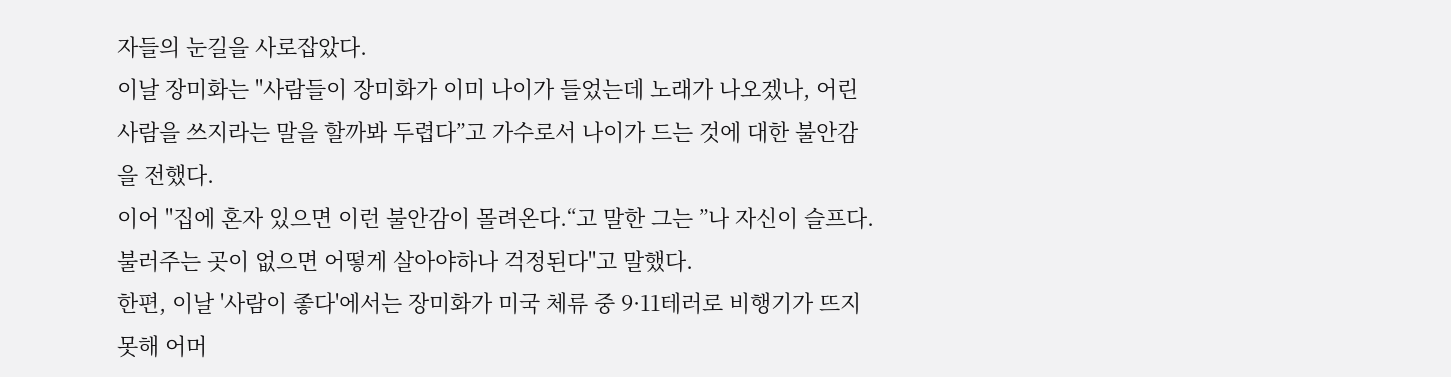자들의 눈길을 사로잡았다.
이날 장미화는 "사람들이 장미화가 이미 나이가 들었는데 노래가 나오겠나, 어린 사람을 쓰지라는 말을 할까봐 두렵다”고 가수로서 나이가 드는 것에 대한 불안감을 전했다.
이어 "집에 혼자 있으면 이런 불안감이 몰려온다.“고 말한 그는 ”나 자신이 슬프다. 불러주는 곳이 없으면 어떻게 살아야하나 걱정된다"고 말했다.
한편, 이날 '사람이 좋다'에서는 장미화가 미국 체류 중 9·11테러로 비행기가 뜨지 못해 어머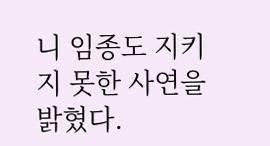니 임종도 지키지 못한 사연을 밝혔다.